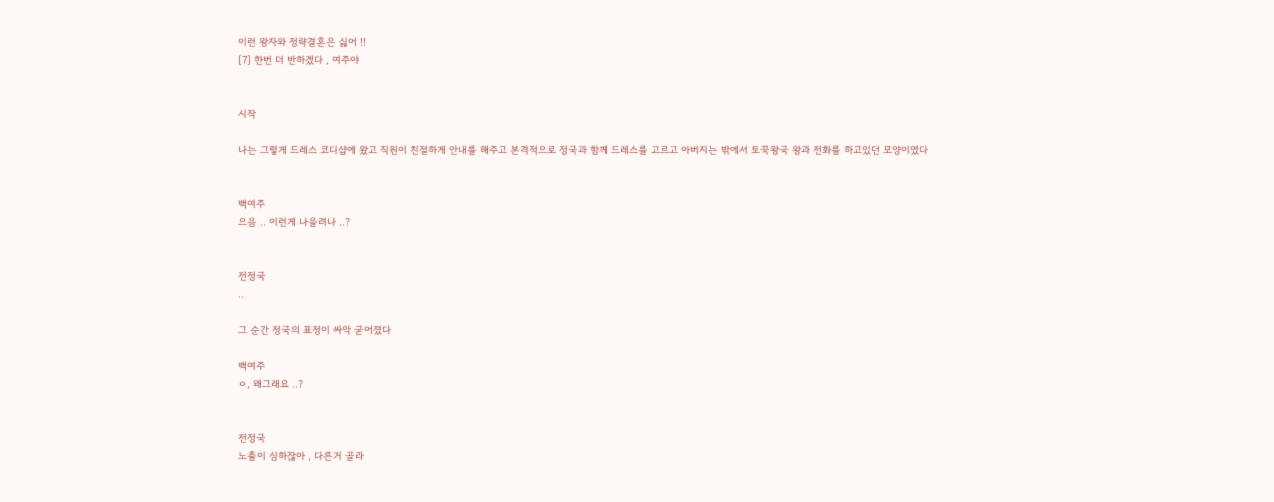이런 왕자와 정략결혼은 싫어 !!
[7] 한번 더 반하겠다 , 여주야


시작

나는 그렇게 드레스 코디샵에 왔고 직원이 친절하게 안내를 해주고 본격적으로 정국과 함께 드레스를 고르고 아버지는 밖에서 토꾹왕국 왕과 전화를 하고있던 모양이였다


백여주
으음 .. 이런게 나을려나 ..?


전정국
..

그 순간 정국의 표정이 싸악 굳어졌다

백여주
ㅇ, 왜그래요 ..?


전정국
노출이 심하잖아 , 다른거 골라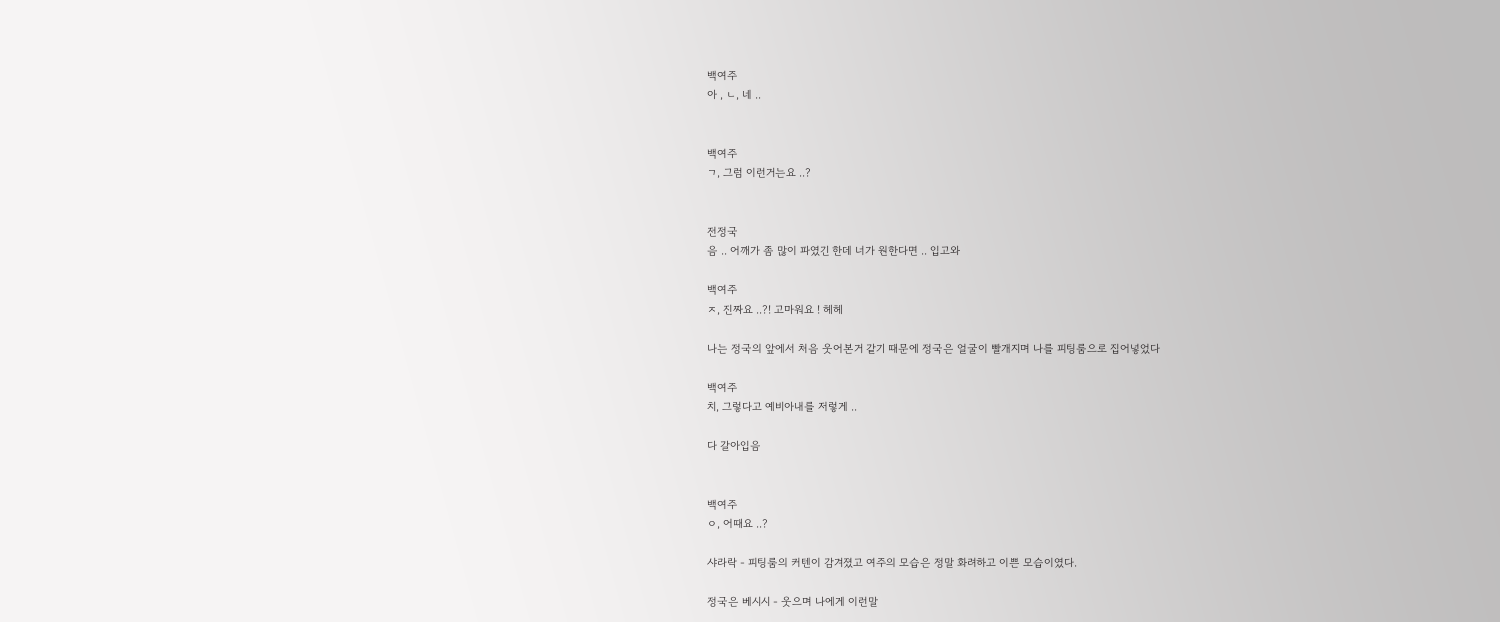백여주
아 , ㄴ, 네 ..


백여주
ㄱ, 그럼 이런거는요 ..?


전정국
음 .. 어깨가 좀 많이 파였긴 한데 너가 원한다면 .. 입고와

백여주
ㅈ, 진짜요 ..?! 고마워요 ! 헤헤

나는 정국의 앞에서 처음 웃어본거 같기 때문에 정국은 얼굴이 빨개지며 나를 피팅룸으로 집어넣었다

백여주
치, 그렇다고 예비아내를 저렇게 ..

다 갈아입음


백여주
ㅇ, 어때요 ..?

샤라락 - 피팅룸의 커텐이 감겨졌고 여주의 모습은 정말 화려하고 이쁜 모습이였다.

정국은 베시시 - 웃으며 나에게 이런말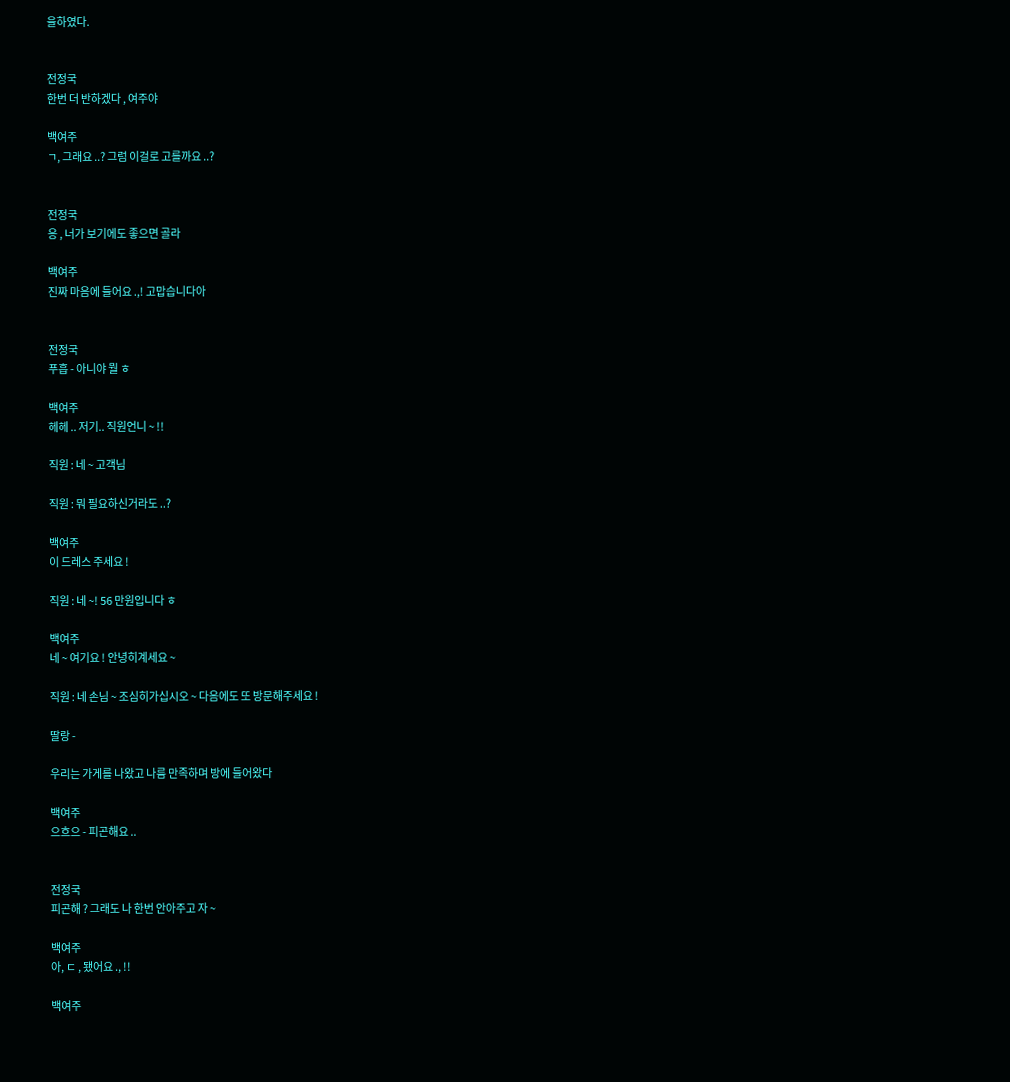을하였다.


전정국
한번 더 반하겠다 , 여주야

백여주
ㄱ, 그래요 ..? 그럼 이걸로 고를까요 ..?


전정국
응 , 너가 보기에도 좋으면 골라

백여주
진짜 마음에 들어요 .,! 고맙습니다아


전정국
푸흡 - 아니야 뭘 ㅎ

백여주
헤헤 .. 저기.. 직원언니 ~ !!

직원 : 네 ~ 고객님

직원 : 뭐 필요하신거라도 ..?

백여주
이 드레스 주세요 !

직원 : 네 ~! 56 만원입니다 ㅎ

백여주
네 ~ 여기요 ! 안녕히계세요 ~

직원 : 네 손님 ~ 조심히가십시오 ~ 다음에도 또 방문해주세요 !

딸랑 -

우리는 가게를 나왔고 나름 만족하며 방에 들어왔다

백여주
으흐으 - 피곤해요 ..


전정국
피곤해 ? 그래도 나 한번 안아주고 자 ~

백여주
아, ㄷ , 됐어요 ., !!

백여주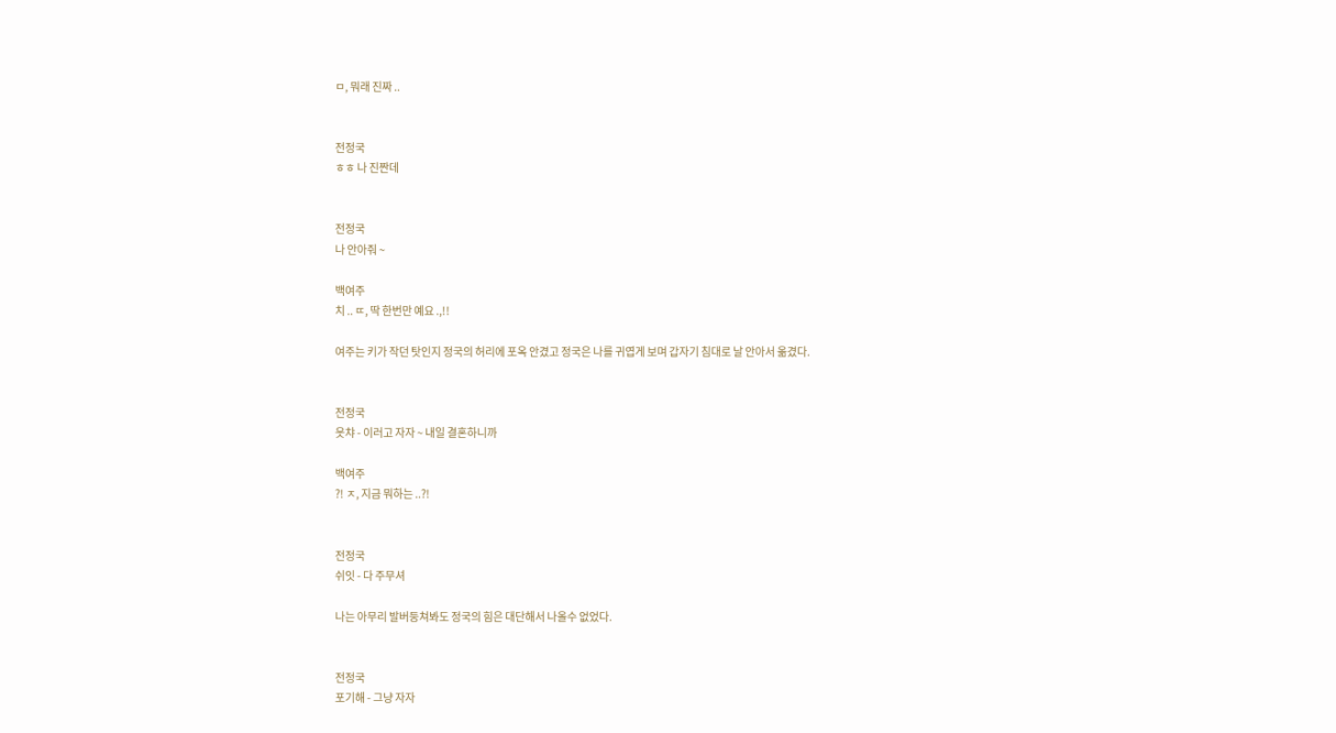ㅁ, 뭐래 진짜 ..


전정국
ㅎㅎ 나 진짠데


전정국
나 안아줘 ~

백여주
치 .. ㄸ, 딱 한번만 예요 .,!!

여주는 키가 작던 탓인지 정국의 허리에 포옥 안겼고 정국은 나를 귀엽게 보며 갑자기 침대로 날 안아서 옮겼다.


전정국
읏챠 - 이러고 자자 ~ 내일 결혼하니까

백여주
?! ㅈ, 지금 뭐하는 ..?!


전정국
쉬잇 - 다 주무셔

나는 아무리 발버둥쳐봐도 정국의 힘은 대단해서 나올수 없었다.


전정국
포기해 - 그냥 자자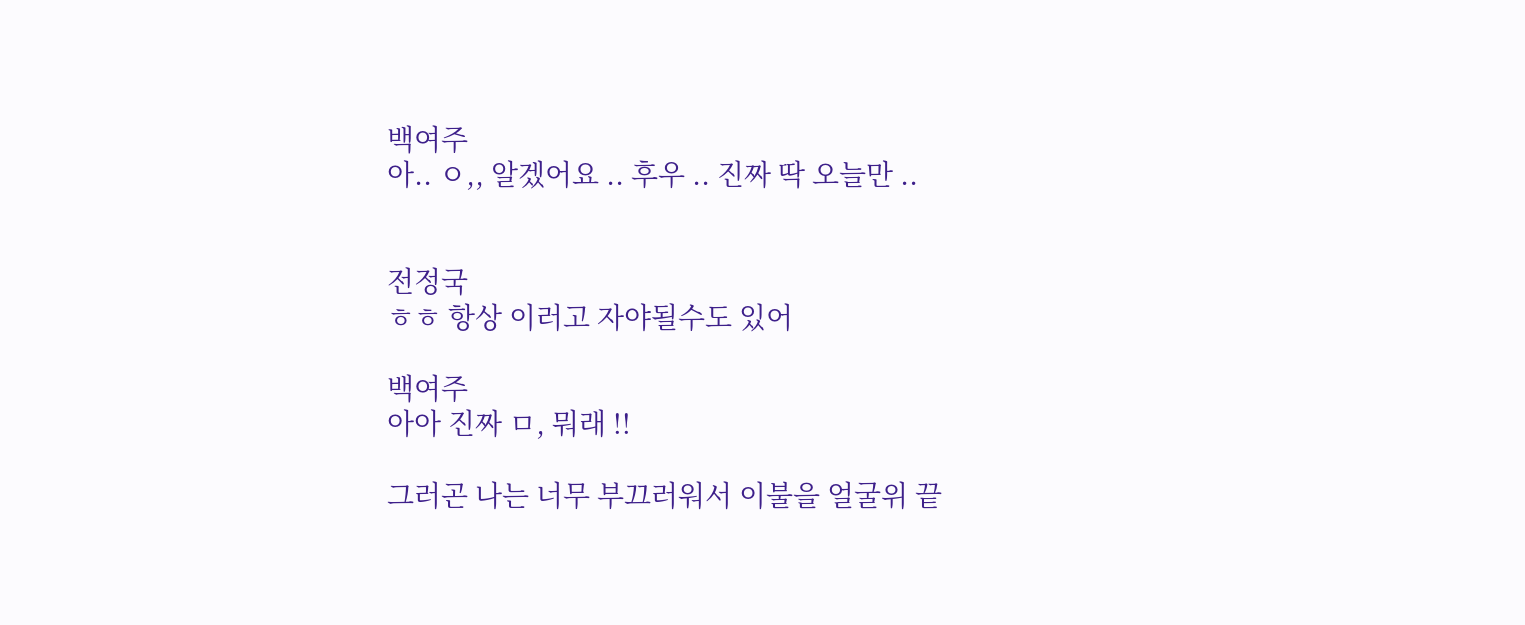백여주
아.. ㅇ,, 알겠어요 .. 후우 .. 진짜 딱 오늘만 ..


전정국
ㅎㅎ 항상 이러고 자야될수도 있어

백여주
아아 진짜 ㅁ, 뭐래 !!

그러곤 나는 너무 부끄러워서 이불을 얼굴위 끝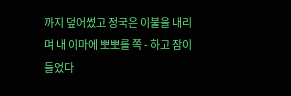까지 덮어썼고 정국은 이불을 내리며 내 이마에 뽀뽀를 쪽 - 하고 잠이 들었다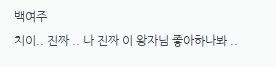백여주
치이.. 진짜 .. 나 진짜 이 왕자님 좋아하나봐 ..